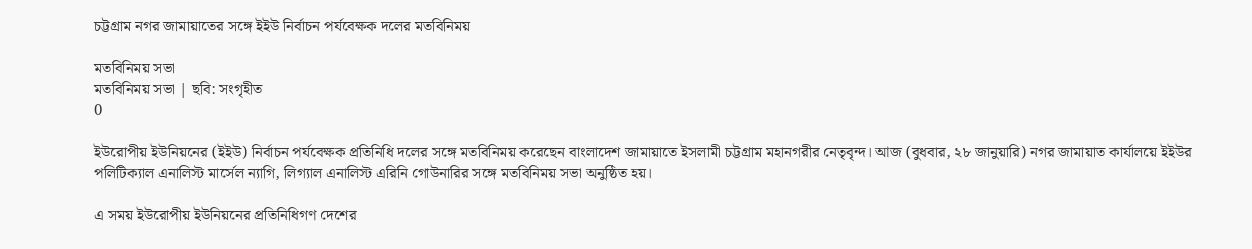চট্টগ্রাম নগর জামায়াতের সঙ্গে ইইউ নির্বাচন পর্যবেক্ষক দলের মতবিনিময়

মতবিনিময় সভা
মতবিনিময় সভা | ছবি: সংগৃহীত
0

ইউরোপীয় ইউনিয়নের (ইইউ) নির্বাচন পর্যবেক্ষক প্রতিনিধি দলের সঙ্গে মতবিনিময় করেছেন বাংলাদেশ জামায়াতে ইসলামী চট্টগ্রাম মহানগরীর নেতৃবৃন্দ। আজ (বুধবার, ২৮ জানুয়ারি) নগর জামায়াত কার্যালয়ে ইইউর পলিটিক্যাল এনালিস্ট মার্সেল ন্যাগি, লিগ্যাল এনালিস্ট এরিনি গোউনারির সঙ্গে মতবিনিময় সভা অনুষ্ঠিত হয়।

এ সময় ইউরোপীয় ইউনিয়নের প্রতিনিধিগণ দেশের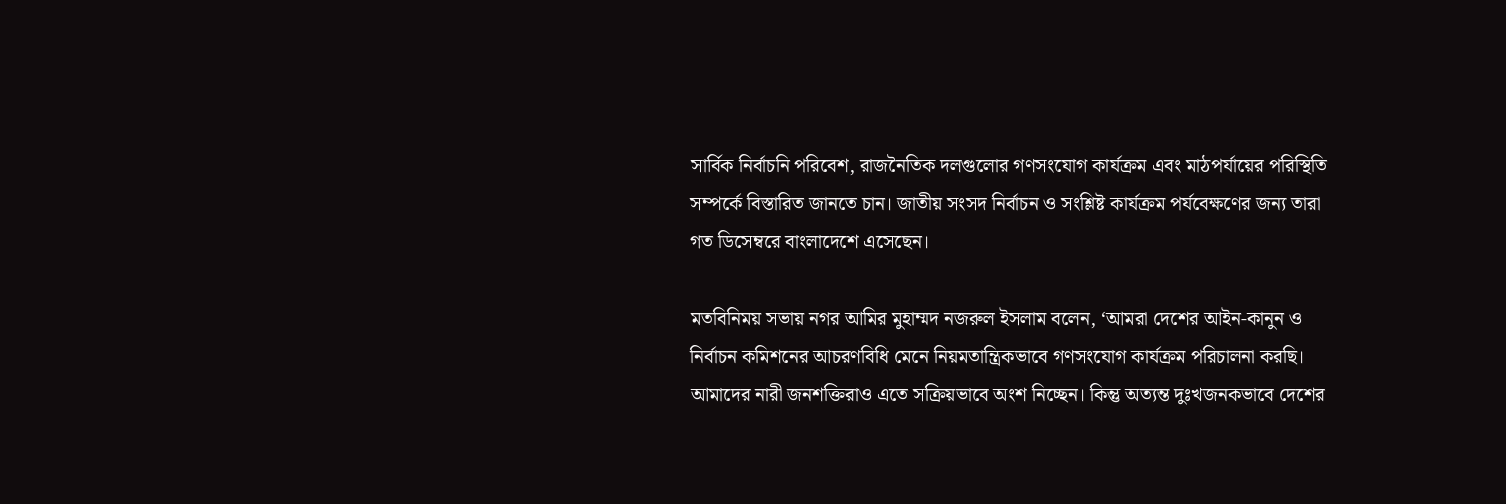সার্বিক নির্বাচনি পরিবেশ, রাজনৈতিক দলগুলোর গণসংযোগ কার্যক্রম এবং মাঠপর্যায়ের পরিস্থিতি সম্পর্কে বিস্তারিত জানতে চান। জাতীয় সংসদ নির্বাচন ও সংশ্লিষ্ট কার্যক্রম পর্যবেক্ষণের জন্য তারা গত ডিসেম্বরে বাংলাদেশে এসেছেন।

মতবিনিময় সভায় নগর আমির মুহাম্মদ নজরুল ইসলাম বলেন, ‘আমরা দেশের আইন-কানুন ও নির্বাচন কমিশনের আচরণবিধি মেনে নিয়মতান্ত্রিকভাবে গণসংযোগ কার্যক্রম পরিচালনা করছি। আমাদের নারী জনশক্তিরাও এতে সক্রিয়ভাবে অংশ নিচ্ছেন। কিন্তু অত্যন্ত দুঃখজনকভাবে দেশের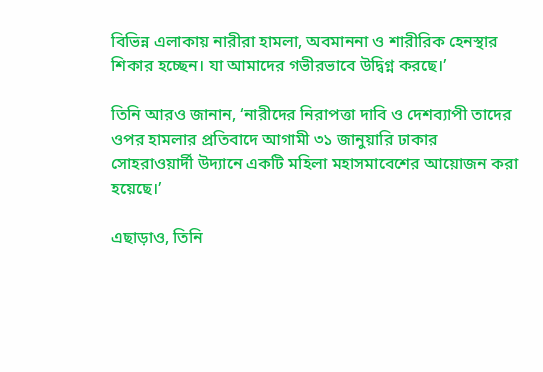বিভিন্ন এলাকায় নারীরা হামলা, অবমাননা ও শারীরিক হেনস্থার শিকার হচ্ছেন। যা আমাদের গভীরভাবে উদ্বিগ্ন করছে।’

তিনি আরও জানান, ‘নারীদের নিরাপত্তা দাবি ও দেশব্যাপী তাদের ওপর হামলার প্রতিবাদে আগামী ৩১ জানুয়ারি ঢাকার সোহরাওয়ার্দী উদ্যানে একটি মহিলা মহাসমাবেশের আয়োজন করা হয়েছে।’

এছাড়াও, তিনি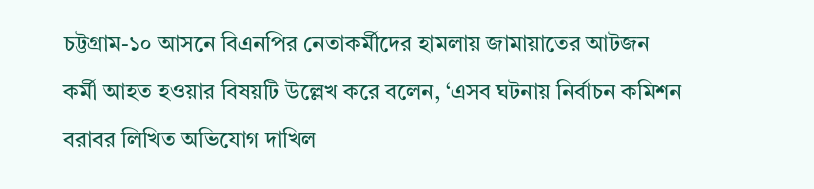চট্টগ্রাম-১০ আসনে বিএনপির নেতাকর্মীদের হামলায় জামায়াতের আটজন কর্মী আহত হওয়ার বিষয়টি উল্লেখ করে বলেন, ‘এসব ঘটনায় নির্বাচন কমিশন বরাবর লিখিত অভিযোগ দাখিল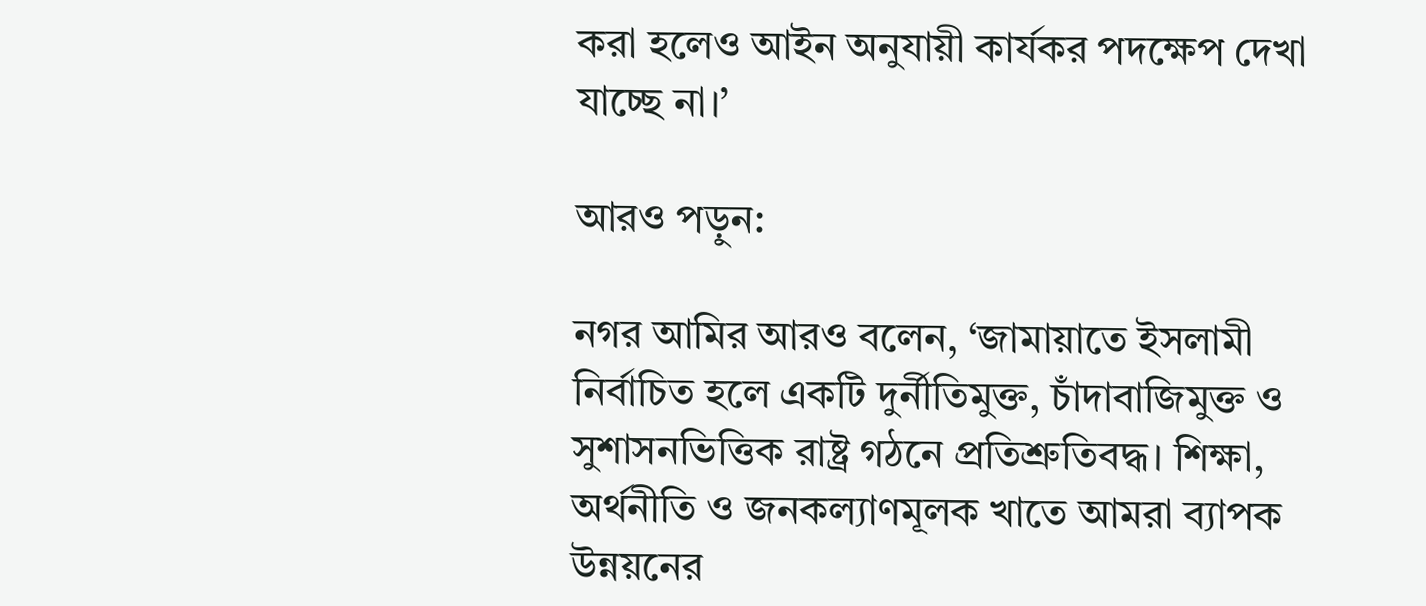করা হলেও আইন অনুযায়ী কার্যকর পদক্ষেপ দেখা যাচ্ছে না।’

আরও পড়ুন:

নগর আমির আরও বলেন, ‘জামায়াতে ইসলামী নির্বাচিত হলে একটি দুর্নীতিমুক্ত, চাঁদাবাজিমুক্ত ও সুশাসনভিত্তিক রাষ্ট্র গঠনে প্রতিশ্রুতিবদ্ধ। শিক্ষা, অর্থনীতি ও জনকল্যাণমূলক খাতে আমরা ব্যাপক উন্নয়নের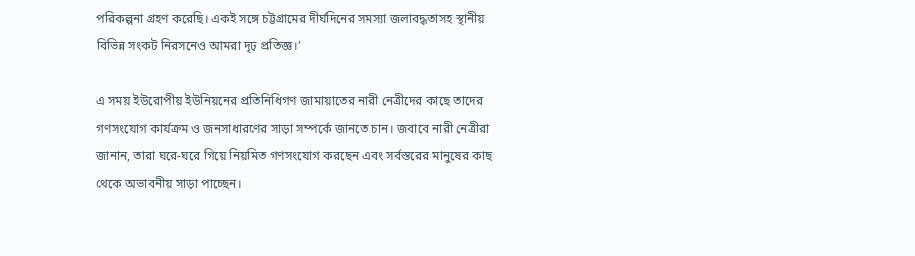পরিকল্পনা গ্রহণ করেছি। একই সঙ্গে চট্টগ্রামের দীর্ঘদিনের সমস্যা জলাবদ্ধতাসহ স্থানীয় বিভিন্ন সংকট নিরসনেও আমরা দৃঢ় প্রতিজ্ঞ।’

এ সময় ইউরোপীয় ইউনিয়নের প্রতিনিধিগণ জামায়াতের নারী নেত্রীদের কাছে তাদের গণসংযোগ কার্যক্রম ও জনসাধারণের সাড়া সম্পর্কে জানতে চান। জবাবে নারী নেত্রীরা জানান, তারা ঘরে-ঘরে গিয়ে নিয়মিত গণসংযোগ করছেন এবং সর্বস্তরের মানুষের কাছ থেকে অভাবনীয় সাড়া পাচ্ছেন।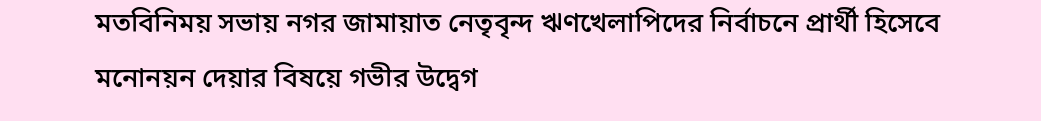মতবিনিময় সভায় নগর জামায়াত নেতৃবৃন্দ ঋণখেলাপিদের নির্বাচনে প্রার্থী হিসেবে মনোনয়ন দেয়ার বিষয়ে গভীর উদ্বেগ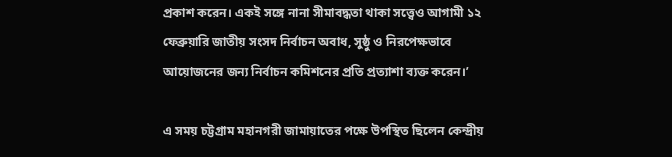প্রকাশ করেন। একই সঙ্গে নানা সীমাবদ্ধতা থাকা সত্ত্বেও আগামী ১২ ফেব্রুয়ারি জাতীয় সংসদ নির্বাচন অবাধ, সুষ্ঠু ও নিরপেক্ষভাবে আয়োজনের জন্য নির্বাচন কমিশনের প্রতি প্রত্যাশা ব্যক্ত করেন।’

এ সময় চট্টগ্রাম মহানগরী জামায়াতের পক্ষে উপস্থিত ছিলেন কেন্দ্রীয়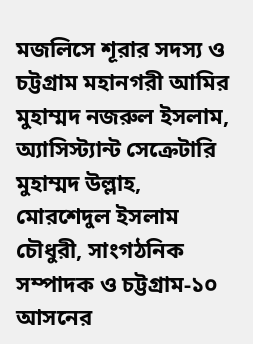মজলিসে শূরার সদস্য ও চট্টগ্রাম মহানগরী আমির মুহাম্মদ নজরুল ইসলাম, অ্যাসিস্ট্যান্ট সেক্রেটারি মুহাম্মদ উল্লাহ, মোরশেদুল ইসলাম চৌধুরী, সাংগঠনিক সম্পাদক ও চট্টগ্রাম-১০ আসনের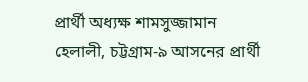প্রার্থী অধ্যক্ষ শামসুজ্জামান হেলালী, চট্টগ্রাম-৯ আসনের প্রার্থী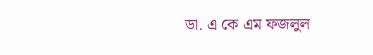ডা. এ কে এম ফজলুল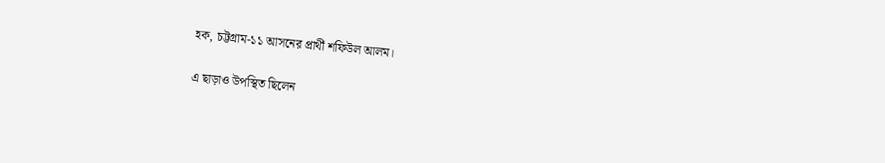হক, চট্টগ্রাম-১১ আসনের প্রার্থী শফিউল আলম।

এ ছাড়াও উপস্থিত ছিলেন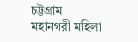চট্টগ্রাম মহানগরী মহিলা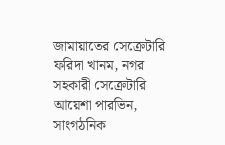জামায়াতের সেক্রেটারি ফরিদা খানম, নগর সহকারী সেক্রেটারি আয়েশা পারভিন, সাংগঠনিক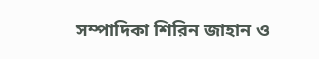সম্পাদিকা শিরিন জাহান ও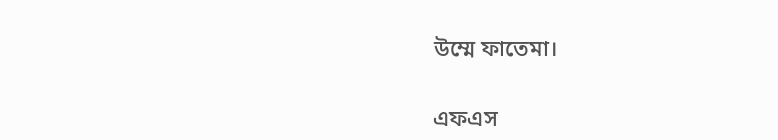উম্মে ফাতেমা।

এফএস